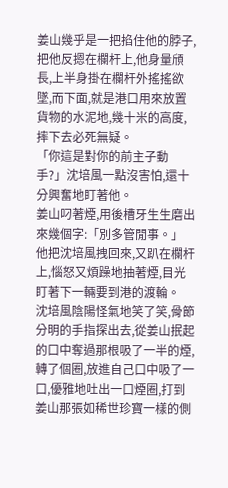姜山幾乎是一把掐住他的脖子,把他反摁在欄杆上,他身量頎長,上半身掛在欄杆外搖搖欲墜,而下面,就是港口用來放置貨物的水泥地,幾十米的高度,摔下去必死無疑。
「你這是對你的前主子動手?」沈培風一點沒害怕,還十分興奮地盯著他。
姜山叼著煙,用後槽牙生生磨出來幾個字:「別多管閒事。」
他把沈培風拽回來,又趴在欄杆上,惱怒又煩躁地抽著煙,目光盯著下一輛要到港的渡輪。
沈培風陰陽怪氣地笑了笑,骨節分明的手指探出去,從姜山抿起的口中奪過那根吸了一半的煙,轉了個圈,放進自己口中吸了一口,優雅地吐出一口煙圈,打到姜山那張如稀世珍寶一樣的側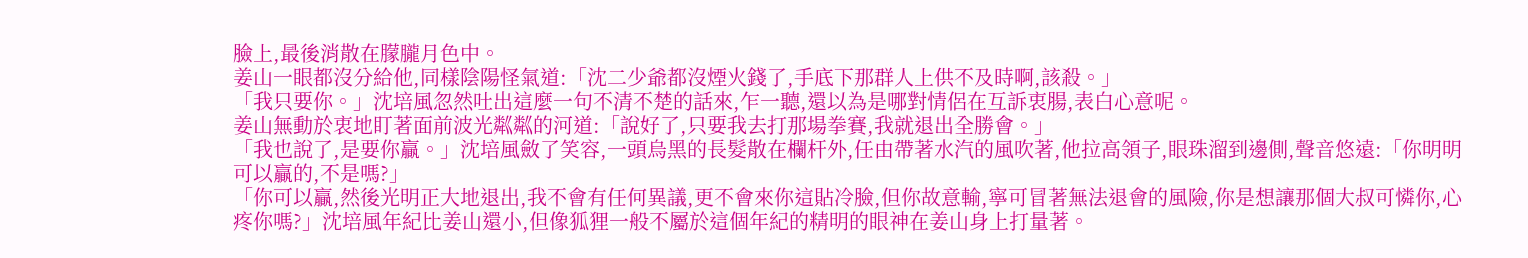臉上,最後消散在朦朧月色中。
姜山一眼都沒分給他,同樣陰陽怪氣道:「沈二少爺都沒煙火錢了,手底下那群人上供不及時啊,該殺。」
「我只要你。」沈培風忽然吐出這麼一句不清不楚的話來,乍一聽,還以為是哪對情侶在互訴衷腸,表白心意呢。
姜山無動於衷地盯著面前波光粼粼的河道:「說好了,只要我去打那場拳賽,我就退出全勝會。」
「我也說了,是要你贏。」沈培風斂了笑容,一頭烏黑的長髮散在欄杆外,任由帶著水汽的風吹著,他拉高領子,眼珠溜到邊側,聲音悠遠:「你明明可以贏的,不是嗎?」
「你可以贏,然後光明正大地退出,我不會有任何異議,更不會來你這貼冷臉,但你故意輸,寧可冒著無法退會的風險,你是想讓那個大叔可憐你,心疼你嗎?」沈培風年紀比姜山還小,但像狐狸一般不屬於這個年紀的精明的眼神在姜山身上打量著。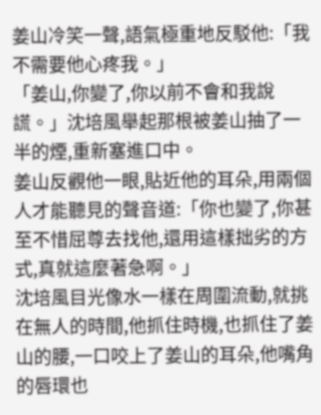姜山冷笑一聲,語氣極重地反駁他:「我不需要他心疼我。」
「姜山,你變了,你以前不會和我說謊。」沈培風舉起那根被姜山抽了一半的煙,重新塞進口中。
姜山反觀他一眼,貼近他的耳朵,用兩個人才能聽見的聲音道:「你也變了,你甚至不惜屈尊去找他,還用這樣拙劣的方式,真就這麼著急啊。」
沈培風目光像水一樣在周圍流動,就挑在無人的時間,他抓住時機,也抓住了姜山的腰,一口咬上了姜山的耳朵,他嘴角的唇環也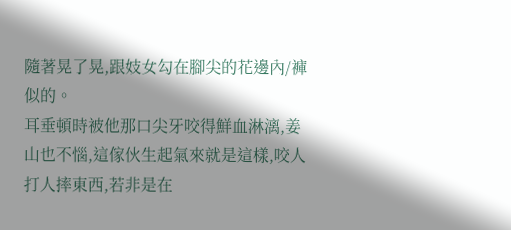隨著晃了晃,跟妓女勾在腳尖的花邊內/褲似的。
耳垂頓時被他那口尖牙咬得鮮血淋漓,姜山也不惱,這傢伙生起氣來就是這樣,咬人打人摔東西,若非是在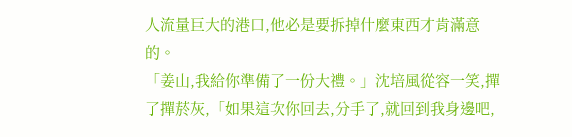人流量巨大的港口,他必是要拆掉什麼東西才肯滿意的。
「姜山,我給你準備了一份大禮。」沈培風從容一笑,撣了撣菸灰,「如果這次你回去,分手了,就回到我身邊吧,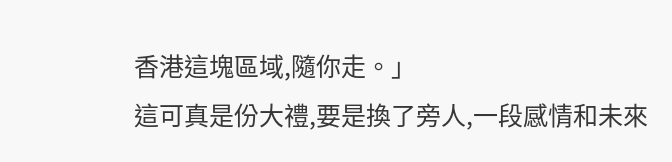香港這塊區域,隨你走。」
這可真是份大禮,要是換了旁人,一段感情和未來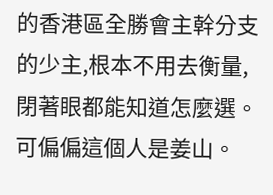的香港區全勝會主幹分支的少主,根本不用去衡量,閉著眼都能知道怎麼選。
可偏偏這個人是姜山。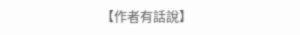【作者有話說】